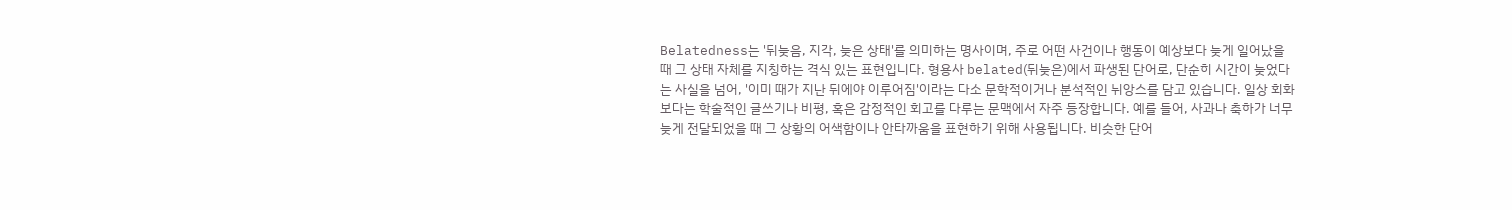Belatedness는 '뒤늦음, 지각, 늦은 상태'를 의미하는 명사이며, 주로 어떤 사건이나 행동이 예상보다 늦게 일어났을 때 그 상태 자체를 지칭하는 격식 있는 표현입니다. 형용사 belated(뒤늦은)에서 파생된 단어로, 단순히 시간이 늦었다는 사실을 넘어, '이미 때가 지난 뒤에야 이루어짐'이라는 다소 문학적이거나 분석적인 뉘앙스를 담고 있습니다. 일상 회화보다는 학술적인 글쓰기나 비평, 혹은 감정적인 회고를 다루는 문맥에서 자주 등장합니다. 예를 들어, 사과나 축하가 너무 늦게 전달되었을 때 그 상황의 어색함이나 안타까움을 표현하기 위해 사용됩니다. 비슷한 단어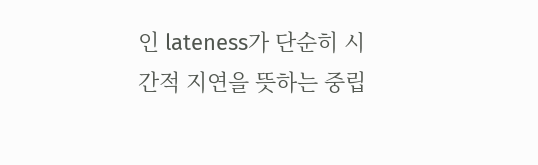인 lateness가 단순히 시간적 지연을 뜻하는 중립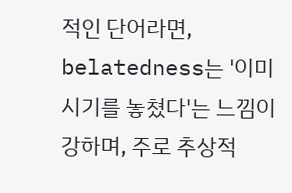적인 단어라면, belatedness는 '이미 시기를 놓쳤다'는 느낌이 강하며, 주로 추상적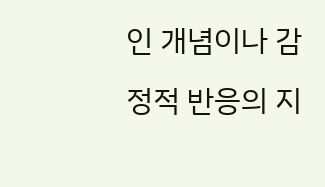인 개념이나 감정적 반응의 지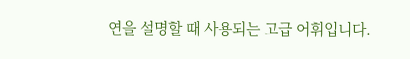연을 설명할 때 사용되는 고급 어휘입니다.